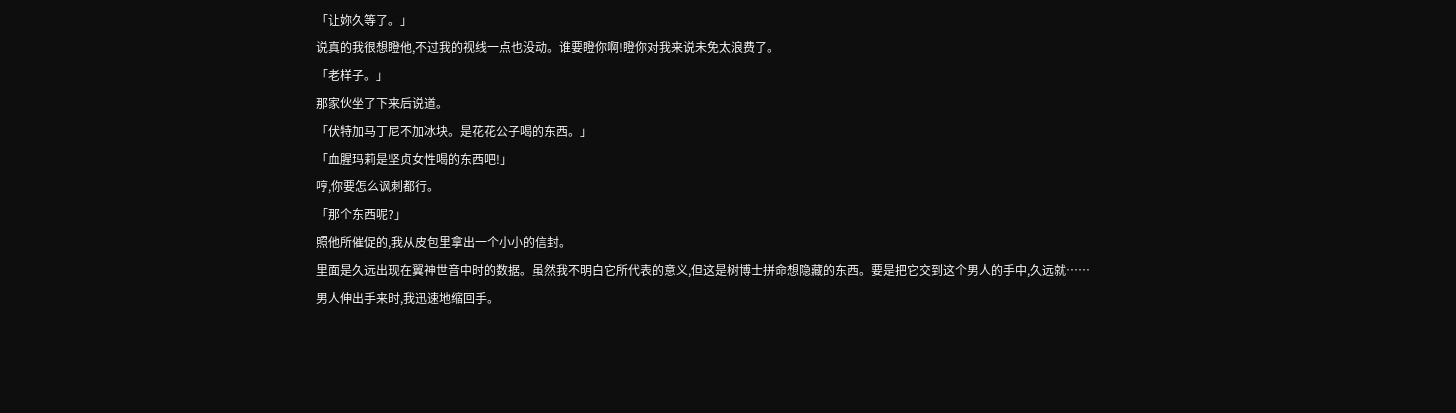「让妳久等了。」
说真的我很想瞪他,不过我的视线一点也没动。谁要瞪你啊!瞪你对我来说未免太浪费了。
「老样子。」
那家伙坐了下来后说道。
「伏特加马丁尼不加冰块。是花花公子喝的东西。」
「血腥玛莉是坚贞女性喝的东西吧!」
哼,你要怎么讽刺都行。
「那个东西呢?」
照他所催促的,我从皮包里拿出一个小小的信封。
里面是久远出现在翼神世音中时的数据。虽然我不明白它所代表的意义,但这是树博士拼命想隐藏的东西。要是把它交到这个男人的手中,久远就……
男人伸出手来时,我迅速地缩回手。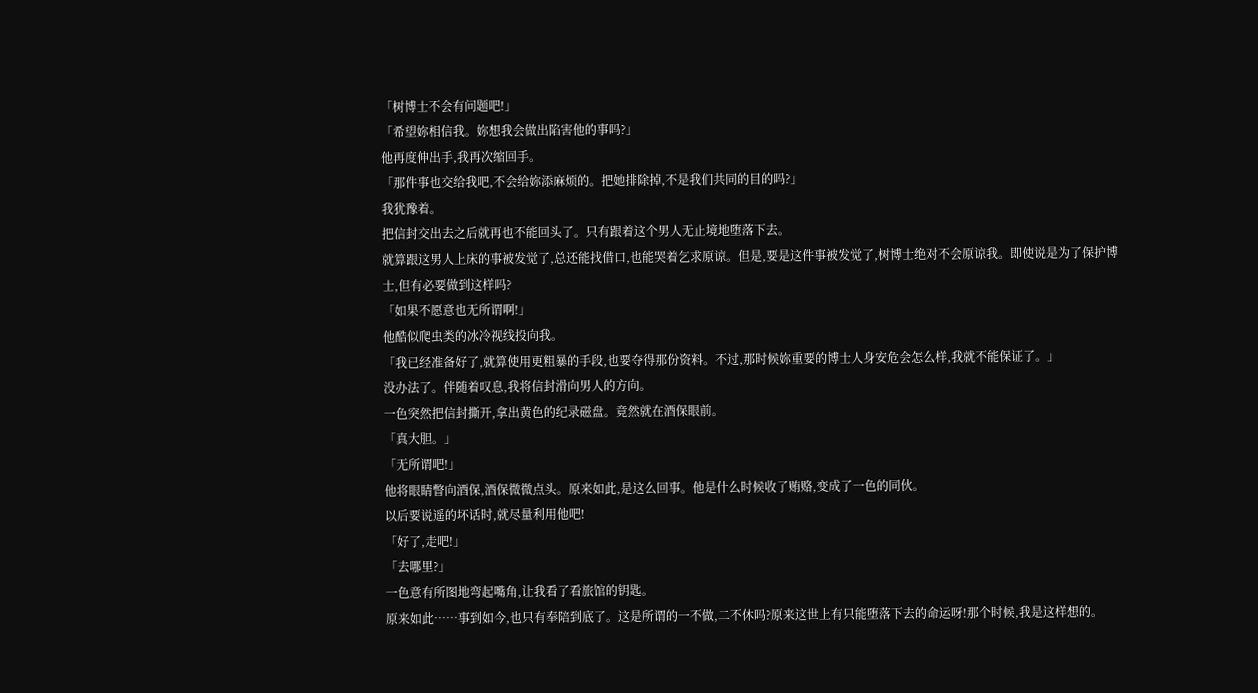「树博士不会有问题吧!」
「希望妳相信我。妳想我会做出陷害他的事吗?」
他再度伸出手,我再次缩回手。
「那件事也交给我吧,不会给妳添麻烦的。把她排除掉,不是我们共同的目的吗?」
我犹豫着。
把信封交出去之后就再也不能回头了。只有跟着这个男人无止境地堕落下去。
就算跟这男人上床的事被发觉了,总还能找借口,也能哭着乞求原谅。但是,要是这件事被发觉了,树博士绝对不会原谅我。即使说是为了保护博士,但有必要做到这样吗?
「如果不愿意也无所谓啊!」
他酷似爬虫类的冰冷视线投向我。
「我已经准备好了,就算使用更粗暴的手段,也要夺得那份资料。不过,那时候妳重要的博士人身安危会怎么样,我就不能保证了。」
没办法了。伴随着叹息,我将信封滑向男人的方向。
一色突然把信封撕开,拿出黄色的纪录磁盘。竟然就在酒保眼前。
「真大胆。」
「无所谓吧!」
他将眼睛瞥向酒保,酒保微微点头。原来如此,是这么回事。他是什么时候收了贿赂,变成了一色的同伙。
以后要说遥的坏话时,就尽量利用他吧!
「好了,走吧!」
「去哪里?」
一色意有所图地弯起嘴角,让我看了看旅馆的钥匙。
原来如此……事到如今,也只有奉陪到底了。这是所谓的一不做,二不休吗?原来这世上有只能堕落下去的命运呀!那个时候,我是这样想的。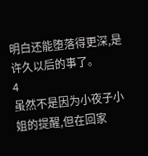明白还能堕落得更深,是许久以后的事了。
4
虽然不是因为小夜子小姐的提醒,但在回家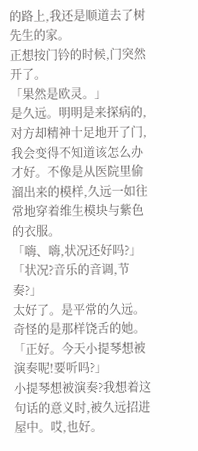的路上,我还是顺道去了树先生的家。
正想按门钤的时候,门突然开了。
「果然是欧灵。」
是久远。明明是来探病的,对方却精神十足地开了门,我会变得不知道该怎么办才好。不像是从医院里偷溜出来的模样,久远一如往常地穿着维生模块与紫色的衣服。
「嗨、嗨,状况还好吗?」
「状况?音乐的音调,节奏?」
太好了。是平常的久远。奇怪的是那样饶舌的她。
「正好。今天小提琴想被演奏呢!要听吗?」
小提琴想被演奏?我想着这句话的意义时,被久远招进屋中。哎,也好。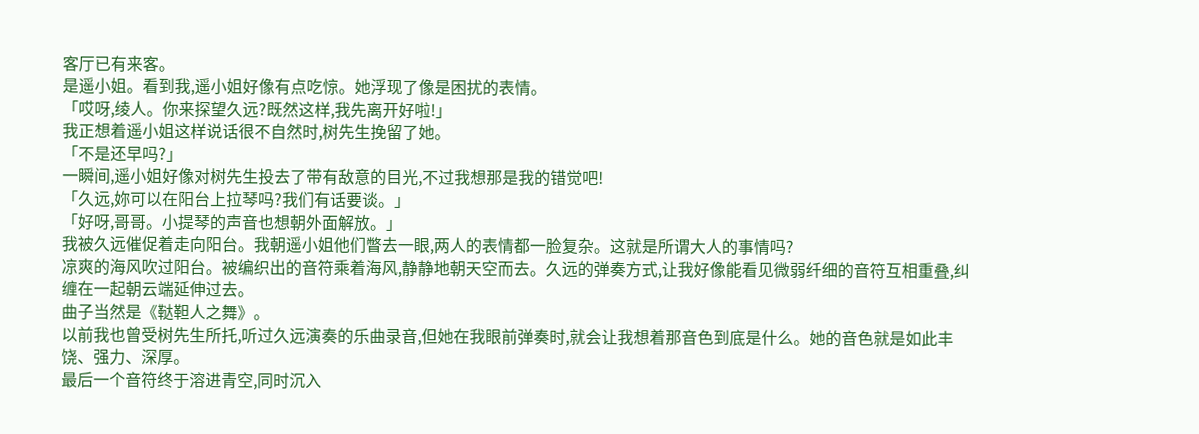客厅已有来客。
是遥小姐。看到我,遥小姐好像有点吃惊。她浮现了像是困扰的表情。
「哎呀,绫人。你来探望久远?既然这样,我先离开好啦!」
我正想着遥小姐这样说话很不自然时,树先生挽留了她。
「不是还早吗?」
一瞬间,遥小姐好像对树先生投去了带有敌意的目光,不过我想那是我的错觉吧!
「久远,妳可以在阳台上拉琴吗?我们有话要谈。」
「好呀,哥哥。小提琴的声音也想朝外面解放。」
我被久远催促着走向阳台。我朝遥小姐他们瞥去一眼,两人的表情都一脸复杂。这就是所谓大人的事情吗?
凉爽的海风吹过阳台。被编织出的音符乘着海风,静静地朝天空而去。久远的弹奏方式,让我好像能看见微弱纤细的音符互相重叠,纠缠在一起朝云端延伸过去。
曲子当然是《鞑靼人之舞》。
以前我也曾受树先生所托,听过久远演奏的乐曲录音,但她在我眼前弹奏时,就会让我想着那音色到底是什么。她的音色就是如此丰饶、强力、深厚。
最后一个音符终于溶进青空,同时沉入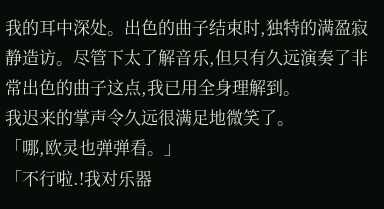我的耳中深处。出色的曲子结束时,独特的满盈寂静造访。尽管下太了解音乐,但只有久远演奏了非常出色的曲子这点,我已用全身理解到。
我迟来的掌声令久远很满足地微笑了。
「哪,欧灵也弹弹看。」
「不行啦.!我对乐器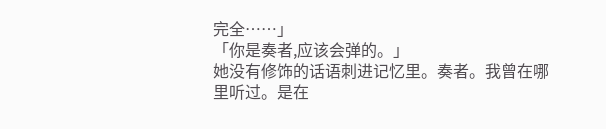完全……」
「你是奏者,应该会弹的。」
她没有修饰的话语刺进记忆里。奏者。我曾在哪里听过。是在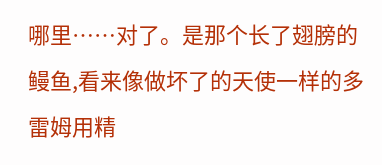哪里……对了。是那个长了翅膀的鳗鱼,看来像做坏了的天使一样的多雷姆用精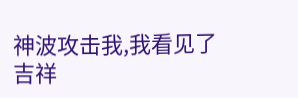神波攻击我,我看见了吉祥